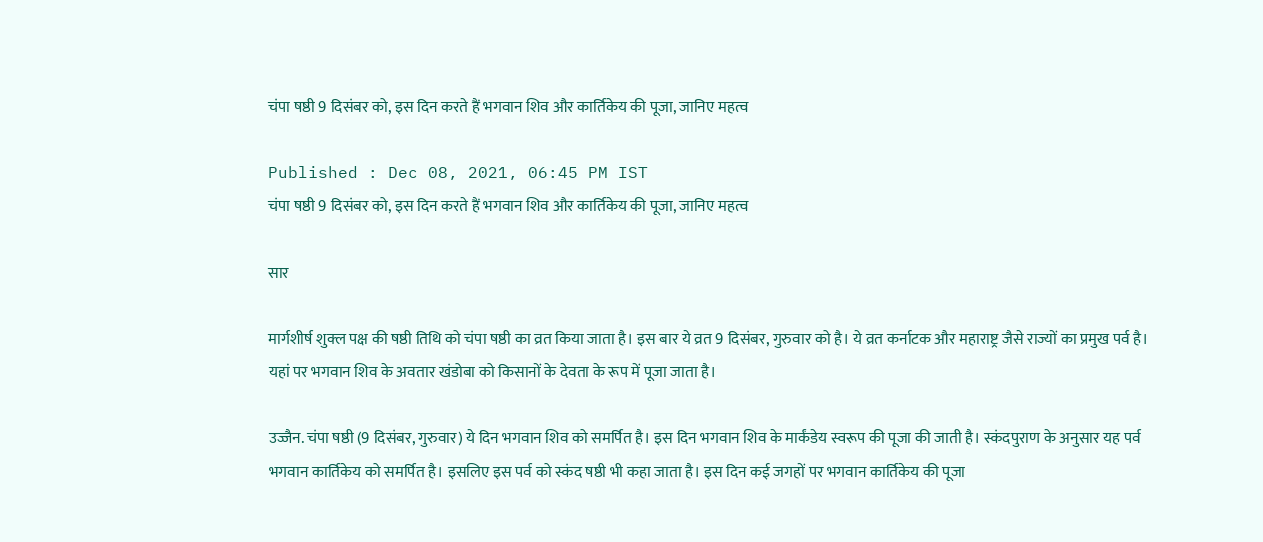चंपा षष्ठी 9 दिसंबर को, इस दिन करते हैं भगवान शिव और कार्तिकेय की पूजा, जानिए महत्व

Published : Dec 08, 2021, 06:45 PM IST
चंपा षष्ठी 9 दिसंबर को, इस दिन करते हैं भगवान शिव और कार्तिकेय की पूजा, जानिए महत्व

सार

मार्गशीर्ष शुक्ल पक्ष की षष्ठी तिथि को चंपा षष्ठी का व्रत किया जाता है। इस बार ये व्रत 9 दिसंबर, गुरुवार को है। ये व्रत कर्नाटक और महाराष्ट्र जैसे राज्यों का प्रमुख पर्व है। यहां पर भगवान शिव के अवतार खंडोबा को किसानों के देवता के रूप में पूजा जाता है।

उज्जैन. चंपा षष्ठी (9 दिसंबर, गुरुवार) ये दिन भगवान शिव को समर्पित है। इस दिन भगवान शिव के मार्कंडेय स्वरूप की पूजा की जाती है। स्कंदपुराण के अनुसार यह पर्व भगवान कार्तिकेय को समर्पित है। इसलिए इस पर्व को स्कंद षष्ठी भी कहा जाता है। इस दिन कई जगहों पर भगवान कार्तिकेय की पूजा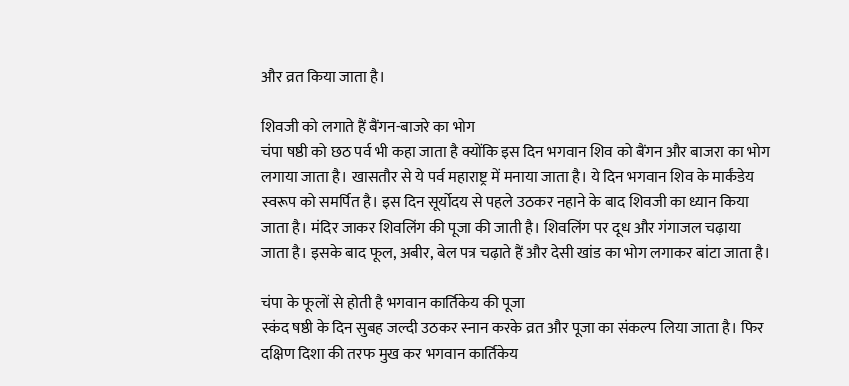और व्रत किया जाता है।

शिवजी को लगाते हैं बैंगन-बाजरे का भोग
चंपा षष्ठी को छठ पर्व भी कहा जाता है क्योंकि इस दिन भगवान शिव को बैंगन और बाजरा का भोग लगाया जाता है। खासतौर से ये पर्व महाराष्ट्र में मनाया जाता है। ये दिन भगवान शिव के मार्कंडेय स्वरूप को समर्पित है। इस दिन सूर्योदय से पहले उठकर नहाने के बाद शिवजी का ध्यान किया जाता है। मंदिर जाकर शिवलिंग की पूजा की जाती है। शिवलिंग पर दूध और गंगाजल चढ़ाया जाता है। इसके बाद फूल, अबीर, बेल पत्र चढ़ाते हैं और देसी खांड का भोग लगाकर बांटा जाता है।

चंपा के फूलों से होती है भगवान कार्तिकेय की पूजा
स्कंद षष्ठी के दिन सुबह जल्दी उठकर स्नान करके व्रत और पूजा का संकल्प लिया जाता है। फिर दक्षिण दिशा की तरफ मुख कर भगवान कार्तिकेय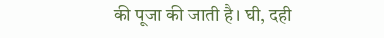की पूजा की जाती है। घी, दही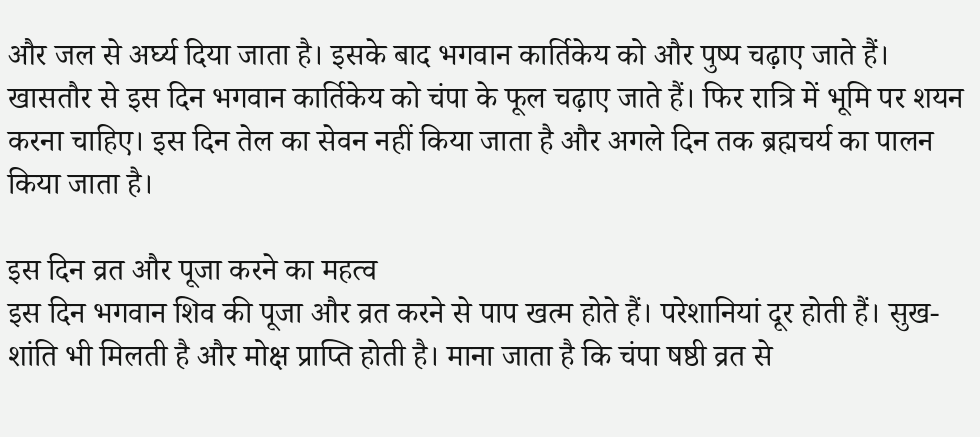और जल से अर्घ्य दिया जाता है। इसके बाद भगवान कार्तिकेय को और पुष्प चढ़ाए जाते हैं। खासतौर से इस दिन भगवान कार्तिकेय को चंपा के फूल चढ़ाए जाते हैं। फिर रात्रि में भूमि पर शयन करना चाहिए। इस दिन तेल का सेवन नहीं किया जाता है और अगले दिन तक ब्रह्मचर्य का पालन किया जाता है।

इस दिन व्रत और पूजा करने का महत्व
इस दिन भगवान शिव की पूजा और व्रत करने से पाप खत्म होते हैं। परेशानियां दूर होती हैं। सुख-शांति भी मिलती है और मोक्ष प्राप्ति होती है। माना जाता है कि चंपा षष्ठी व्रत से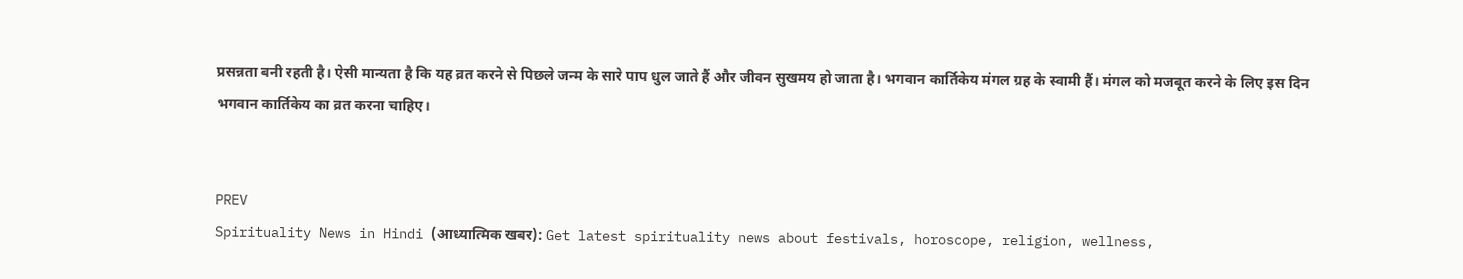प्रसन्नता बनी रहती है। ऐसी मान्यता है कि यह व्रत करने से पिछले जन्म के सारे पाप धुल जाते हैं और जीवन सुखमय हो जाता है। भगवान कार्तिकेय मंगल ग्रह के स्वामी हैं। मंगल को मजबूत करने के लिए इस दिन भगवान कार्तिकेय का व्रत करना चाहिए।


PREV
Spirituality News in Hindi (आध्यात्मिक खबर): Get latest spirituality news about festivals, horoscope, religion, wellness,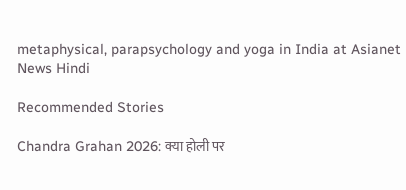metaphysical, parapsychology and yoga in India at Asianet News Hindi

Recommended Stories

Chandra Grahan 2026: क्या होली पर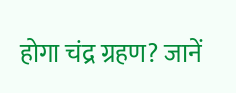होगा चंद्र ग्रहण? जानें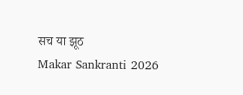सच या झूठ
Makar Sankranti 2026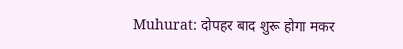Muhurat: दोपहर बाद शुरू होगा मकर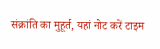संक्रांति का मुहूर्त, यहां नोट करें टाइम